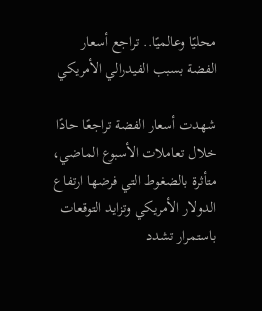محليًا وعالميًا.. تراجع أسعار الفضة بسبب الفيدرالي الأمريكي

شهدت أسعار الفضة تراجعًا حادًا خلال تعاملات الأسبوع الماضي، متأثرة بالضغوط التي فرضها ارتفاع الدولار الأمريكي وتزايد التوقعات باستمرار تشدد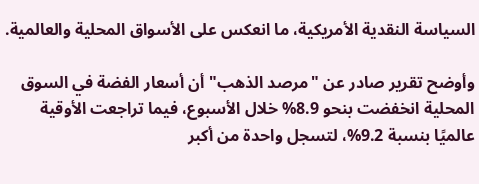السياسة النقدية الأمريكية، ما انعكس على الأسواق المحلية والعالمية.

وأوضح تقرير صادر عن "مرصد الذهب" أن أسعار الفضة في السوق المحلية انخفضت بنحو 8.9% خلال الأسبوع، فيما تراجعت الأوقية عالميًا بنسبة 9.2%، لتسجل واحدة من أكبر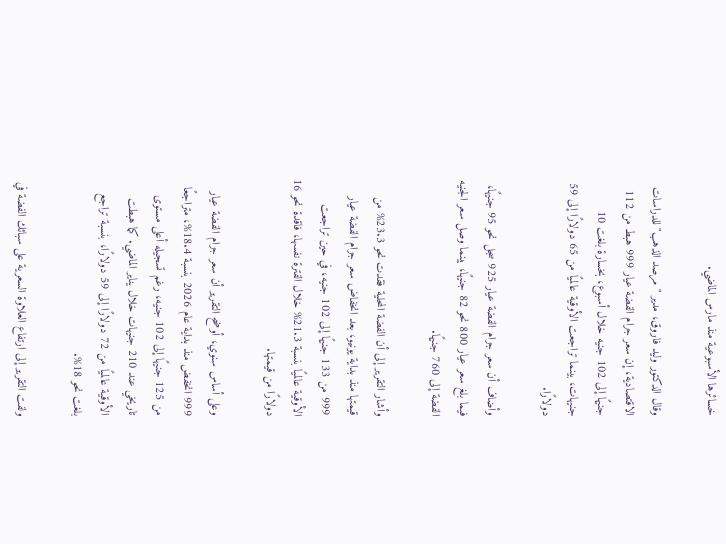خسائرها الأسبوعية منذ مارس الماضي.

وقال الدكتور وليد فاروق، مدير "مرصد الذهب" للدراسات الاقتصادية، إن سعر جرام الفضة عيار 999 هبط من 112 جنيهًا إلى 102 جنيه خلال أسبوع، بخسارة بلغت 10 جنيهات، بينما تراجعت الأوقية عالميًا من 65 دولارًا إلى 59 دولارًا.

وأضاف أن سعر جرام الفضة عيار 925 سجل نحو 95 جنيهًا، فيما بلغ سعر عيار 800 نحو 82 جنيهًا، بينما وصل سعر الجنيه الفضة إلى 760 جنيهًا.

وأشار التقرير إلى أن الفضة المحلية فقدت نحو 23.3% من قيمتها منذ بداية يونيو، بعد انخفاض سعر جرام الفضة عيار 999 من 133 جنيهًا إلى 102 جنيه، في حين تراجعت الأوقية عالميًا بنسبة 21.3% خلال الفترة نفسها، فاقدة نحو 16 دولارًا من قيمتها.

وعلى أساس سنوي، أوضح التقرير أن سعر جرام الفضة عيار 999 انخفض منذ بداية عام 2026 بنسبة 18.4%، متراجعًا من 125 جنيهًا إلى 102 جنيه، رغم تسجيله أعلى مستوى تاريخي عند 210 جنيهات خلال يناير الماضي. كما هبطت الأوقية عالميًا من 72 دولارًا إلى 59 دولارًا، بنسبة تراجع بلغت نحو 18%.

ولفت التقرير إلى ارتفاع العلاوة السعرية على سبائك الفضة في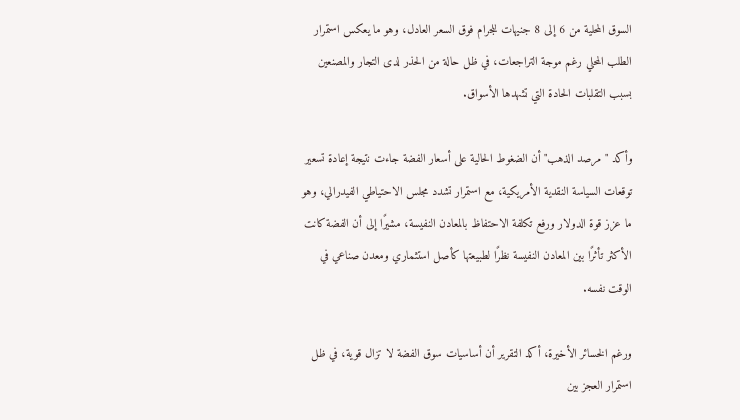السوق المحلية من 6 إلى 8 جنيهات للجرام فوق السعر العادل، وهو ما يعكس استمرار الطلب المحلي رغم موجة التراجعات، في ظل حالة من الحذر لدى التجار والمصنعين بسبب التقلبات الحادة التي تشهدها الأسواق.

وأكد "مرصد الذهب" أن الضغوط الحالية على أسعار الفضة جاءت نتيجة إعادة تسعير توقعات السياسة النقدية الأمريكية، مع استمرار تشدد مجلس الاحتياطي الفيدرالي، وهو ما عزز قوة الدولار ورفع تكلفة الاحتفاظ بالمعادن النفيسة، مشيرًا إلى أن الفضة كانت الأكثر تأثرًا بين المعادن النفيسة نظرًا لطبيعتها كأصل استثماري ومعدن صناعي في الوقت نفسه.

ورغم الخسائر الأخيرة، أكد التقرير أن أساسيات سوق الفضة لا تزال قوية، في ظل استمرار العجز بين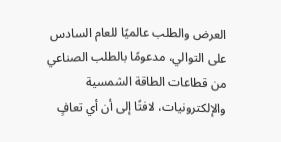العرض والطلب عالميًا للعام السادس على التوالي، مدعومًا بالطلب الصناعي من قطاعات الطاقة الشمسية والإلكترونيات، لافتًا إلى أن أي تعافٍ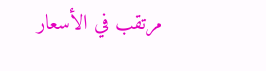مرتقب في الأسعار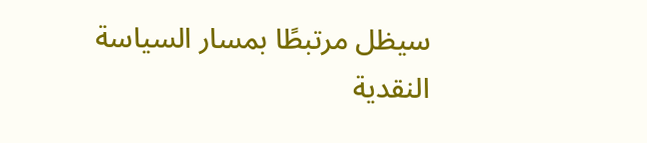سيظل مرتبطًا بمسار السياسة النقدية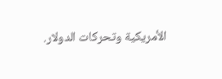الأمريكية وتحركات الدولار.